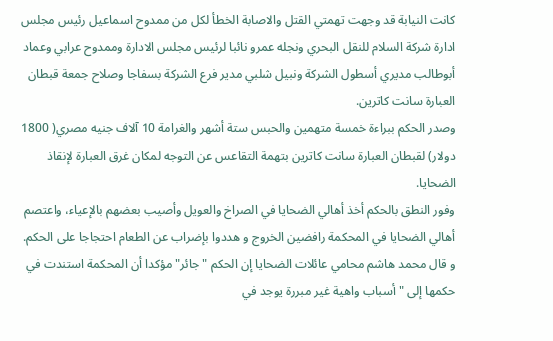كانت النيابة قد وجهت تهمتي القتل والاصابة الخطأ لكل من ممدوح اسماعيل رئيس مجلس ادارة شركة السلام للنقل البحري ونجله عمرو نائبا لرئيس مجلس الادارة وممدوح عرابي وعماد أبوطالب مديري أسطول الشركة ونبيل شلبي مدير فرع الشركة بسفاجا وصلاح جمعة قبطان العبارة سانت كاترين.
وصدر الحكم ببراءة خمسة متهمين والحبس ستة أشهر والغرامة 10 آلاف جنيه مصري( 1800 دولار) لقبطان العبارة سانت كاترين بتهمة التقاعس عن التوجه لمكان غرق العبارة لإنقاذ الضحايا.
وفور النطق بالحكم أخذ أهالي الضحايا في الصراخ والعويل وأصيب بعضهم بالإعياء، واعتصم أهالي الضحايا في المحكمة رافضين الخروج و هددوا بإضراب عن الطعام احتجاجا على الحكم.
و قال محمد هاشم محامي عائلات الضحايا إن الحكم "جائر" مؤكدا أن المحكمة استندت في حكمها إلى " أسباب واهية غير مبررة يوجد في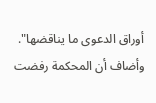أوراق الدعوى ما يناقضها".
وأضاف أن المحكمة رفضت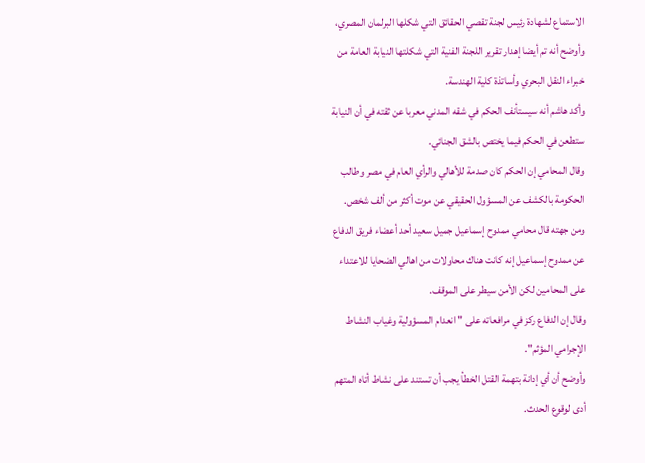الاستماع لشهادة رئيس لجنة تقصي الحقائق التي شكلها البرلمان المصري، وأوضح أنه تم أيضا إهدار تقرير اللجنة الفنية التي شكلتها النيابة العامة من خبراء النقل البحري وأساتذة كلية الهندسة.
وأكد هاشم أنه سيستأنف الحكم في شقه المدني معربا عن ثقته في أن النيابة ستطعن في الحكم فيما يختص بالشق الجنائي.
وقال المحامي إن الحكم كان صدمة للأهالي والرأي العام في مصر وطالب الحكومة بالكشف عن المسؤول الحقيقي عن موت أكثر من ألف شخص.
ومن جهته قال محامي ممدوح إسماعيل جميل سعيد أحد أعضاء فريق الدفاع عن ممدوح إسماعيل إنه كانت هناك محاولات من اهالي الضحايا للاعتداء على المحامين لكن الأمن سيطر على الموقف.
وقال إن الدفاع ركز في مرافعاته على " انعدام المسؤولية وغياب النشاط الإجرامي المؤثم".
وأوضح أن أي إدانة بتهمة القتل الخطأ يجب أن تستند على نشاط أتاه المتهم أدى لوقوع الحدث.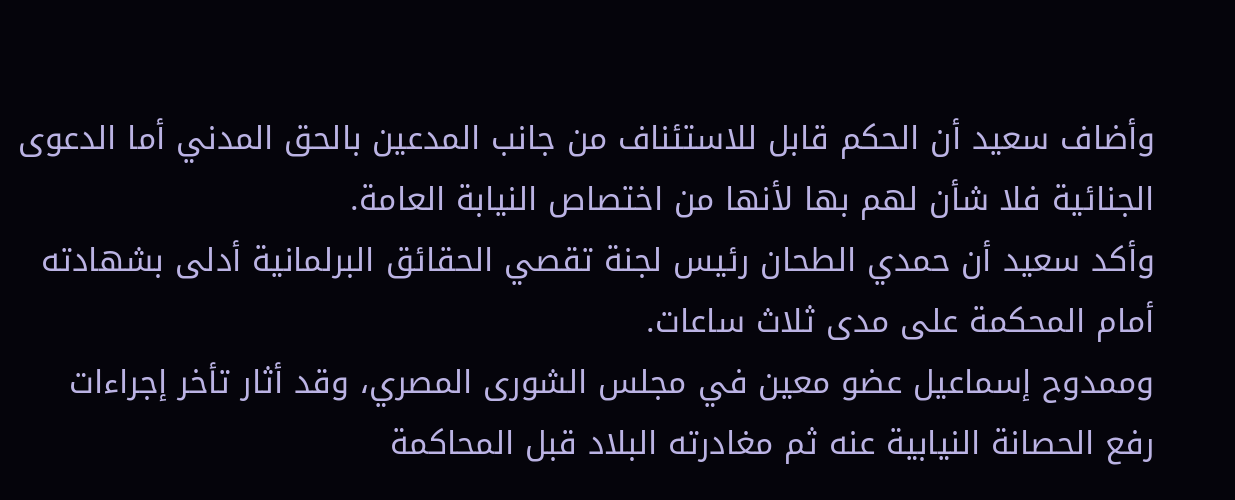وأضاف سعيد أن الحكم قابل للاستئناف من جانب المدعين بالحق المدني أما الدعوى الجنائية فلا شأن لهم بها لأنها من اختصاص النيابة العامة.
وأكد سعيد أن حمدي الطحان رئيس لجنة تقصي الحقائق البرلمانية أدلى بشهادته أمام المحكمة على مدى ثلاث ساعات.
وممدوح إسماعيل عضو معين في مجلس الشورى المصري، وقد أثار تأخر إجراءات رفع الحصانة النيابية عنه ثم مغادرته البلاد قبل المحاكمة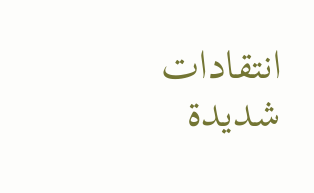انتقادات شديدة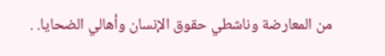من المعارضة وناشطي حقوق الإنسان وأهالي الضحايا. .